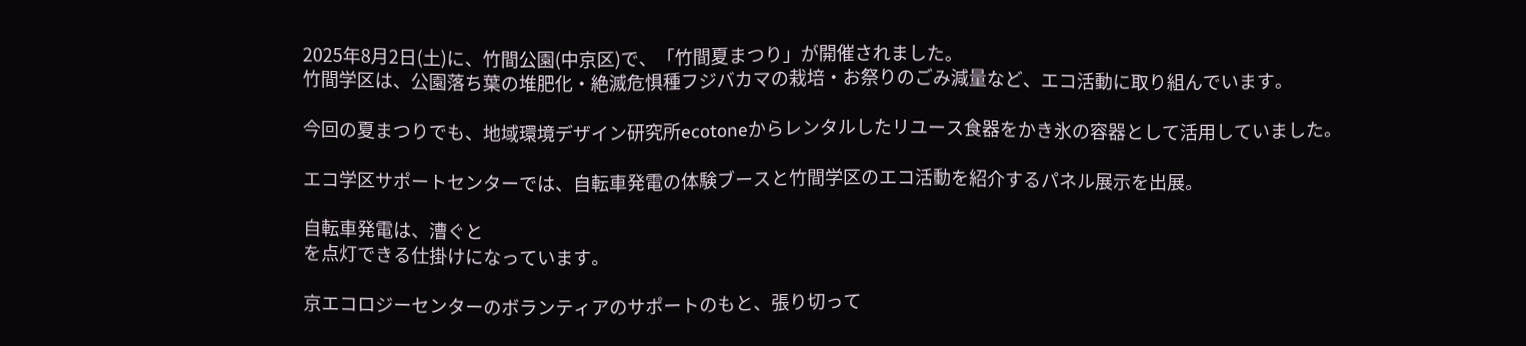2025年8月2日(土)に、竹間公園(中京区)で、「竹間夏まつり」が開催されました。
竹間学区は、公園落ち葉の堆肥化・絶滅危惧種フジバカマの栽培・お祭りのごみ減量など、エコ活動に取り組んでいます。

今回の夏まつりでも、地域環境デザイン研究所ecotoneからレンタルしたリユース食器をかき氷の容器として活用していました。

エコ学区サポートセンターでは、自転車発電の体験ブースと竹間学区のエコ活動を紹介するパネル展示を出展。

自転車発電は、漕ぐと
を点灯できる仕掛けになっています。

京エコロジーセンターのボランティアのサポートのもと、張り切って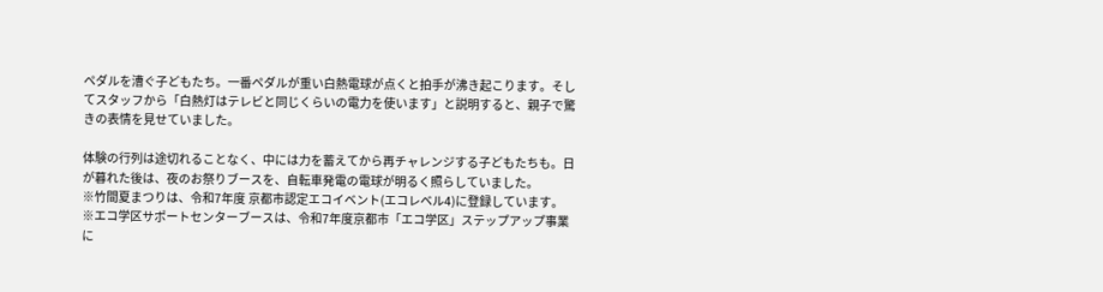ペダルを漕ぐ子どもたち。一番ペダルが重い白熱電球が点くと拍手が沸き起こります。そしてスタッフから「白熱灯はテレビと同じくらいの電力を使います」と説明すると、親子で驚きの表情を見せていました。

体験の行列は途切れることなく、中には力を蓄えてから再チャレンジする子どもたちも。日が暮れた後は、夜のお祭りブースを、自転車発電の電球が明るく照らしていました。
※竹間夏まつりは、令和7年度 京都市認定エコイベント(エコレベル4)に登録しています。
※エコ学区サポートセンターブースは、令和7年度京都市「エコ学区」ステップアップ事業に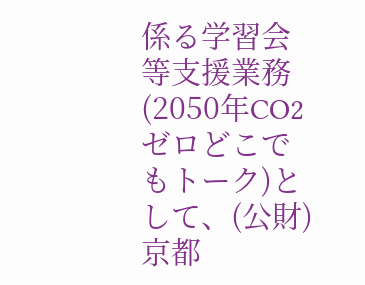係る学習会等支援業務(2050年CO2ゼロどこでもトーク)として、(公財)京都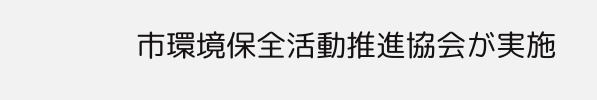市環境保全活動推進協会が実施